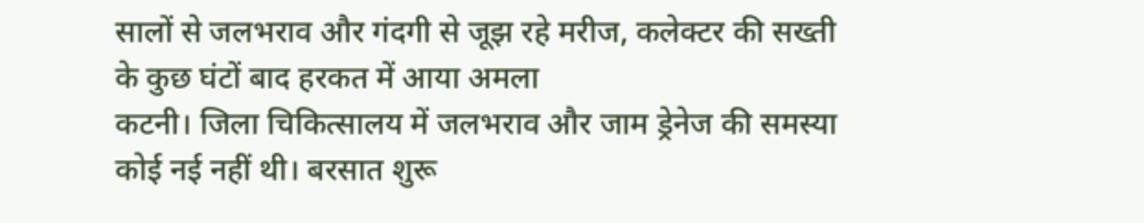सालों से जलभराव और गंदगी से जूझ रहे मरीज, कलेक्टर की सख्ती के कुछ घंटों बाद हरकत में आया अमला
कटनी। जिला चिकित्सालय में जलभराव और जाम ड्रेनेज की समस्या कोई नई नहीं थी। बरसात शुरू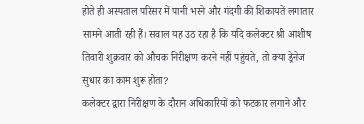होते ही अस्पताल परिसर में पानी भरने और गंदगी की शिकायतें लगातार सामने आती रही हैं। सवाल यह उठ रहा है कि यदि कलेक्टर श्री आशीष तिवारी शुक्रवार को औचक निरीक्षण करने नहीं पहुंचते, तो क्या ड्रेनेज सुधार का काम शुरू होता?
कलेक्टर द्वारा निरीक्षण के दौरान अधिकारियों को फटकार लगाने और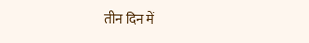तीन दिन में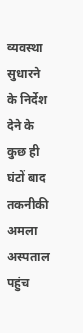व्यवस्था सुधारने के निर्देश देने के कुछ ही घंटों बाद तकनीकी अमला अस्पताल पहुंच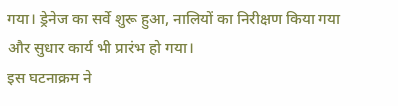गया। ड्रेनेज का सर्वे शुरू हुआ, नालियों का निरीक्षण किया गया और सुधार कार्य भी प्रारंभ हो गया।
इस घटनाक्रम ने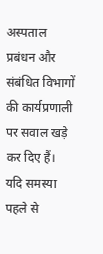अस्पताल प्रबंधन और संबंधित विभागों की कार्यप्रणाली पर सवाल खड़े कर दिए हैं। यदि समस्या पहले से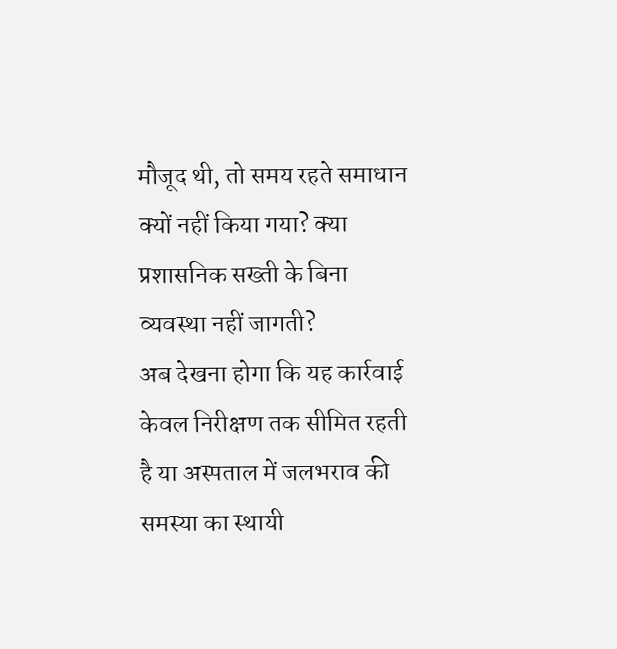मौजूद थी, तो समय रहते समाधान क्यों नहीं किया गया? क्या प्रशासनिक सख्ती के बिना व्यवस्था नहीं जागती?
अब देखना होगा कि यह कार्रवाई केवल निरीक्षण तक सीमित रहती है या अस्पताल में जलभराव की समस्या का स्थायी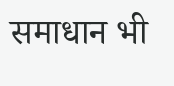समाधान भी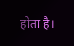होता है।